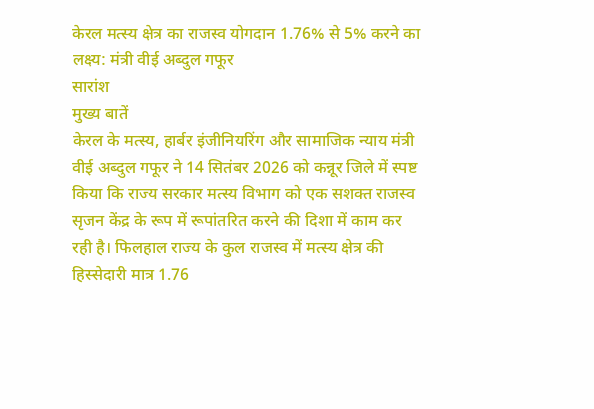केरल मत्स्य क्षेत्र का राजस्व योगदान 1.76% से 5% करने का लक्ष्य: मंत्री वीई अब्दुल गफूर
सारांश
मुख्य बातें
केरल के मत्स्य, हार्बर इंजीनियरिंग और सामाजिक न्याय मंत्री वीई अब्दुल गफूर ने 14 सितंबर 2026 को कन्नूर जिले में स्पष्ट किया कि राज्य सरकार मत्स्य विभाग को एक सशक्त राजस्व सृजन केंद्र के रूप में रूपांतरित करने की दिशा में काम कर रही है। फिलहाल राज्य के कुल राजस्व में मत्स्य क्षेत्र की हिस्सेदारी मात्र 1.76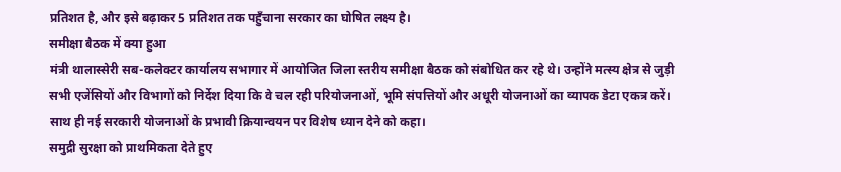प्रतिशत है, और इसे बढ़ाकर 5 प्रतिशत तक पहुँचाना सरकार का घोषित लक्ष्य है।
समीक्षा बैठक में क्या हुआ
मंत्री थालास्सेरी सब-कलेक्टर कार्यालय सभागार में आयोजित जिला स्तरीय समीक्षा बैठक को संबोधित कर रहे थे। उन्होंने मत्स्य क्षेत्र से जुड़ी सभी एजेंसियों और विभागों को निर्देश दिया कि वे चल रही परियोजनाओं, भूमि संपत्तियों और अधूरी योजनाओं का व्यापक डेटा एकत्र करें। साथ ही नई सरकारी योजनाओं के प्रभावी क्रियान्वयन पर विशेष ध्यान देने को कहा।
समुद्री सुरक्षा को प्राथमिकता देते हुए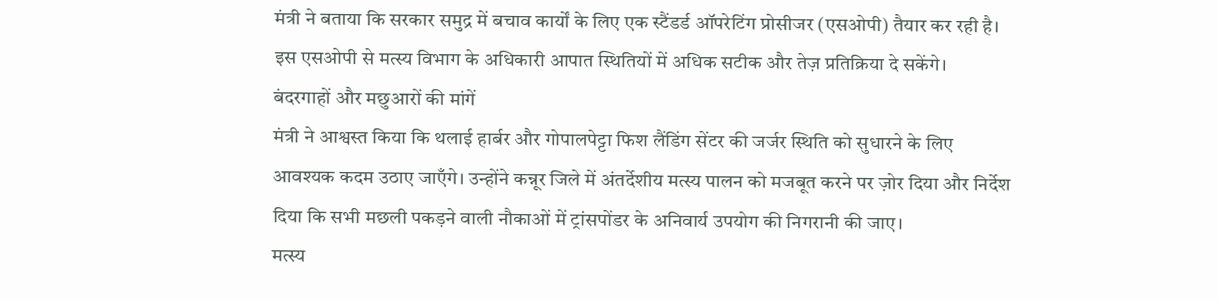मंत्री ने बताया कि सरकार समुद्र में बचाव कार्यों के लिए एक स्टैंडर्ड ऑपरेटिंग प्रोसीजर (एसओपी) तैयार कर रही है। इस एसओपी से मत्स्य विभाग के अधिकारी आपात स्थितियों में अधिक सटीक और तेज़ प्रतिक्रिया दे सकेंगे।
बंदरगाहों और मछुआरों की मांगें
मंत्री ने आश्वस्त किया कि थलाई हार्बर और गोपालपेट्टा फिश लैंडिंग सेंटर की जर्जर स्थिति को सुधारने के लिए आवश्यक कदम उठाए जाएँगे। उन्होंने कन्नूर जिले में अंतर्देशीय मत्स्य पालन को मजबूत करने पर ज़ोर दिया और निर्देश दिया कि सभी मछली पकड़ने वाली नौकाओं में ट्रांसपोंडर के अनिवार्य उपयोग की निगरानी की जाए।
मत्स्य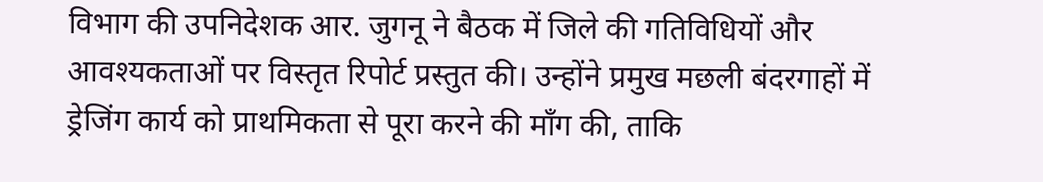विभाग की उपनिदेशक आर. जुगनू ने बैठक में जिले की गतिविधियों और आवश्यकताओं पर विस्तृत रिपोर्ट प्रस्तुत की। उन्होंने प्रमुख मछली बंदरगाहों में ड्रेजिंग कार्य को प्राथमिकता से पूरा करने की माँग की, ताकि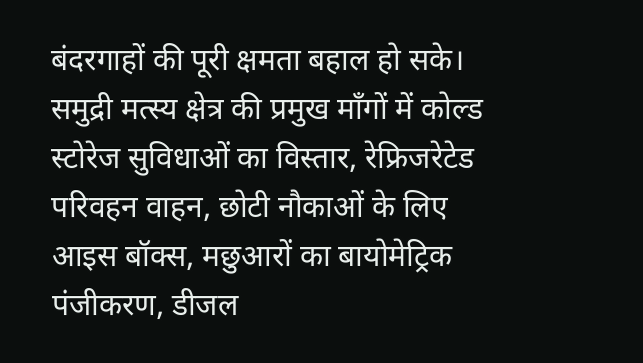बंदरगाहों की पूरी क्षमता बहाल हो सके।
समुद्री मत्स्य क्षेत्र की प्रमुख माँगों में कोल्ड स्टोरेज सुविधाओं का विस्तार, रेफ्रिजरेटेड परिवहन वाहन, छोटी नौकाओं के लिए आइस बॉक्स, मछुआरों का बायोमेट्रिक पंजीकरण, डीजल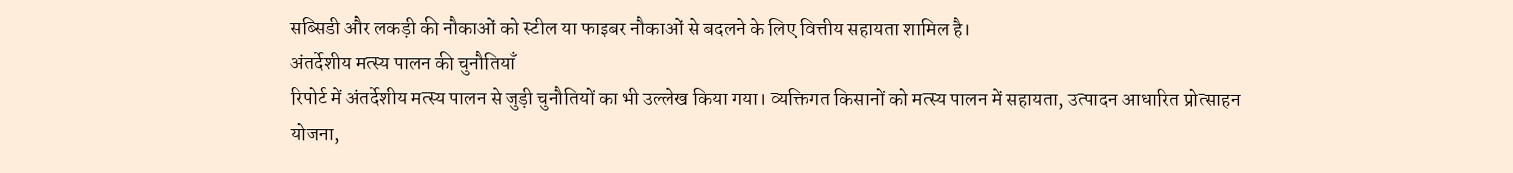सब्सिडी और लकड़ी की नौकाओं को स्टील या फाइबर नौकाओं से बदलने के लिए वित्तीय सहायता शामिल है।
अंतर्देशीय मत्स्य पालन की चुनौतियाँ
रिपोर्ट में अंतर्देशीय मत्स्य पालन से जुड़ी चुनौतियों का भी उल्लेख किया गया। व्यक्तिगत किसानों को मत्स्य पालन में सहायता, उत्पादन आधारित प्रोत्साहन योजना,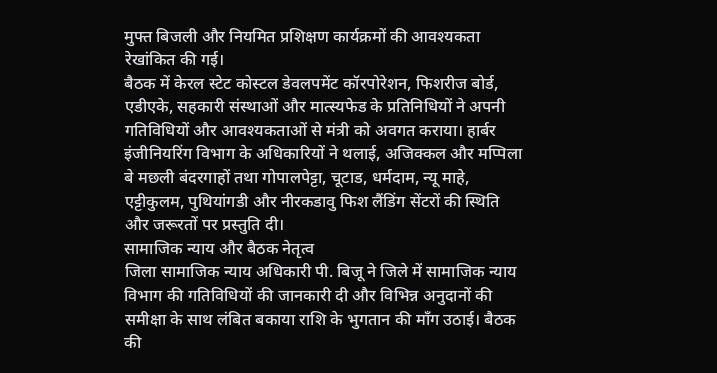मुफ्त बिजली और नियमित प्रशिक्षण कार्यक्रमों की आवश्यकता रेखांकित की गई।
बैठक में केरल स्टेट कोस्टल डेवलपमेंट कॉरपोरेशन, फिशरीज बोर्ड, एडीएके, सहकारी संस्थाओं और मात्स्यफेड के प्रतिनिधियों ने अपनी गतिविधियों और आवश्यकताओं से मंत्री को अवगत कराया। हार्बर इंजीनियरिंग विभाग के अधिकारियों ने थलाई, अजिक्कल और मप्पिला बे मछली बंदरगाहों तथा गोपालपेट्टा, चूटाड, धर्मदाम, न्यू माहे, एट्टीकुलम, पुथियांगडी और नीरकडावु फिश लैंडिंग सेंटरों की स्थिति और जरूरतों पर प्रस्तुति दी।
सामाजिक न्याय और बैठक नेतृत्व
जिला सामाजिक न्याय अधिकारी पी. बिजू ने जिले में सामाजिक न्याय विभाग की गतिविधियों की जानकारी दी और विभिन्न अनुदानों की समीक्षा के साथ लंबित बकाया राशि के भुगतान की माँग उठाई। बैठक की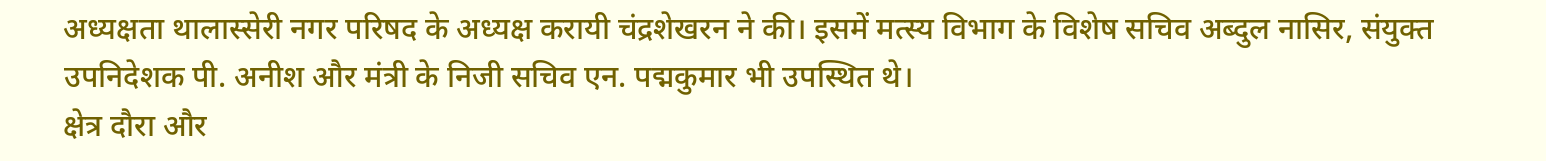अध्यक्षता थालास्सेरी नगर परिषद के अध्यक्ष करायी चंद्रशेखरन ने की। इसमें मत्स्य विभाग के विशेष सचिव अब्दुल नासिर, संयुक्त उपनिदेशक पी. अनीश और मंत्री के निजी सचिव एन. पद्मकुमार भी उपस्थित थे।
क्षेत्र दौरा और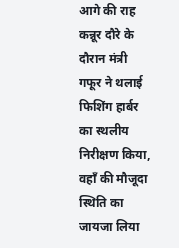आगे की राह
कन्नूर दौरे के दौरान मंत्री गफूर ने थलाई फिशिंग हार्बर का स्थलीय निरीक्षण किया, वहाँ की मौजूदा स्थिति का जायजा लिया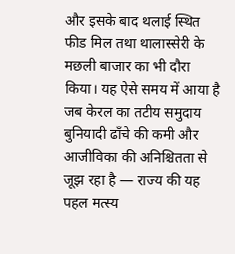और इसके बाद थलाई स्थित फीड मिल तथा थालास्सेरी के मछली बाजार का भी दौरा किया। यह ऐसे समय में आया है जब केरल का तटीय समुदाय बुनियादी ढाँचे की कमी और आजीविका की अनिश्चितता से जूझ रहा है — राज्य की यह पहल मत्स्य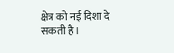क्षेत्र को नई दिशा दे सकती है।